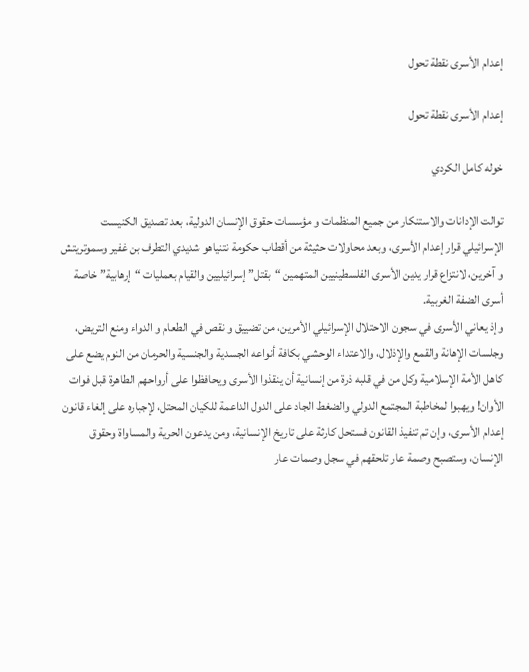إعدام الأسرى نقطة تحول

إعدام الأسرى نقطة تحول

خوله كامل الكردي

توالت الإدانات والاستنكار من جميع المنظمات و مؤسسات حقوق الإنسان الدولية، بعد تصديق الكنيست الإسرائيلي قرار إعدام الأسرى، وبعد محاولات حثيثة من أقطاب حكومة نتنياهو شديدي التطرف بن غفير وسموتريتش و آخرين، لانتزاع قرار يدين الأسرى الفلسطينيين المتهمين “بقتل” إسرائيليين والقيام بعمليات “إرهابية” خاصة أسرى الضفة الغربية.
وإذ يعاني الأسرى في سجون الاحتلال الإسرائيلي الأمرين، من تضييق و نقص في الطعام و الدواء ومنع التريض، وجلسات الإهانة والقمع والإذلال، والاعتداء الوحشي بكافة أنواعه الجسدية والجنسية والحرمان من النوم يضع على كاهل الأمة الإسلامية وكل من في قلبه ذرة من إنسانية أن ينقذوا الأسرى ويحافظوا على أرواحهم الطاهرة قبل فوات الأوان! ويهبوا لمخاطبة المجتمع الدولي والضغط الجاد على الدول الداعمة للكيان المحتل، لإجباره على إلغاء قانون إعدام الأسرى، وإن تم تنفيذ القانون فستحل كارثة على تاريخ الإنسانية، ومن يدعون الحرية والمساواة وحقوق الإنسان، وستصبح وصمة عار تلحقهم في سجل وصمات عار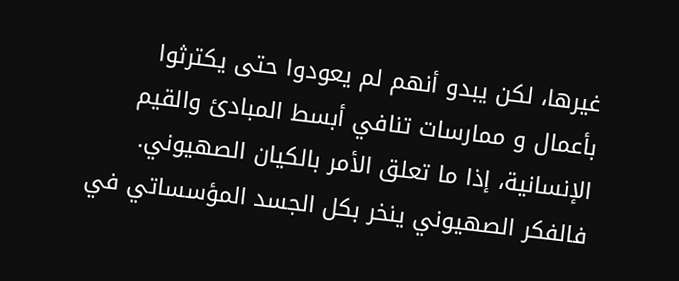غيرها، لكن يبدو أنهم لم يعودوا حتى يكترثوا بأعمال و ممارسات تنافي أبسط المبادئ والقيم الإنسانية، إذا ما تعلق الأمر بالكيان الصهيوني. فالفكر الصهيوني ينخر بكل الجسد المؤسساتي في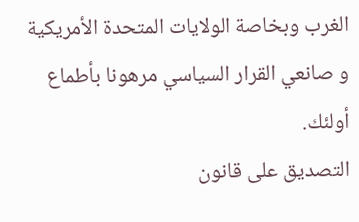الغرب وبخاصة الولايات المتحدة الأمريكية و صانعي القرار السياسي مرهونا بأطماع أولئك.
التصديق على قانون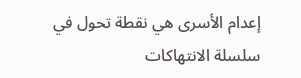إعدام الأسرى هي نقطة تحول في سلسلة الانتهاكات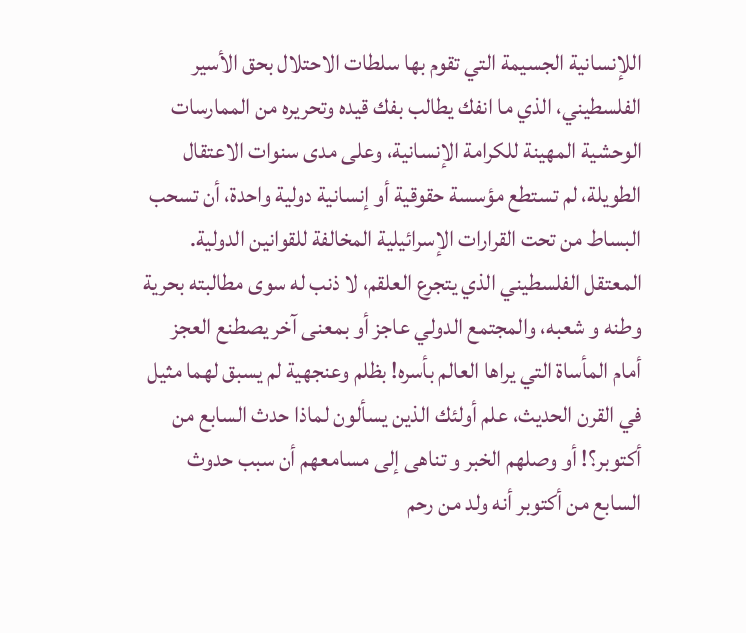اللإنسانية الجسيمة التي تقوم بها سلطات الاحتلال بحق الأسير الفلسطيني، الذي ما انفك يطالب بفك قيده وتحريره من الممارسات الوحشية المهينة للكرامة الإنسانية، وعلى مدى سنوات الاعتقال الطويلة، لم تستطع مؤسسة حقوقية أو إنسانية دولية واحدة، أن تسحب البساط من تحت القرارات الإسرائيلية المخالفة للقوانين الدولية.
المعتقل الفلسطيني الذي يتجرع العلقم، لا ذنب له سوى مطالبته بحرية وطنه و شعبه، والمجتمع الدولي عاجز أو بمعنى آخر يصطنع العجز أمام المأساة التي يراها العالم بأسره! بظلم وعنجهية لم يسبق لهما مثيل في القرن الحديث، علم أولئك الذين يسألون لماذا حدث السابع من أكتوبر؟! أو وصلهم الخبر و تناهى إلى مسامعهم أن سبب حدوث السابع من أكتوبر أنه ولد من رحم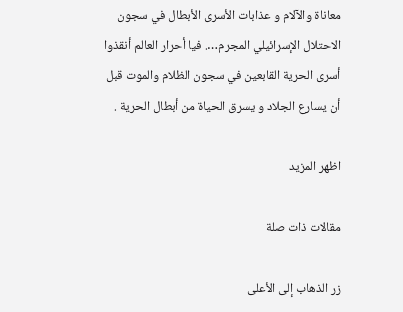معاناة والآلام و عذابات الأسرى الأبطال في سجون الاحتلال الإسرائيلي المجرم…. فيا أحرار العالم أنقذوا أسرى الحرية القابعين في سجون الظلام والموت قبل أن يسارع الجلاد و يسرق الحياة من أبطال الحرية .

اظهر المزيد

مقالات ذات صلة

زر الذهاب إلى الأعلى